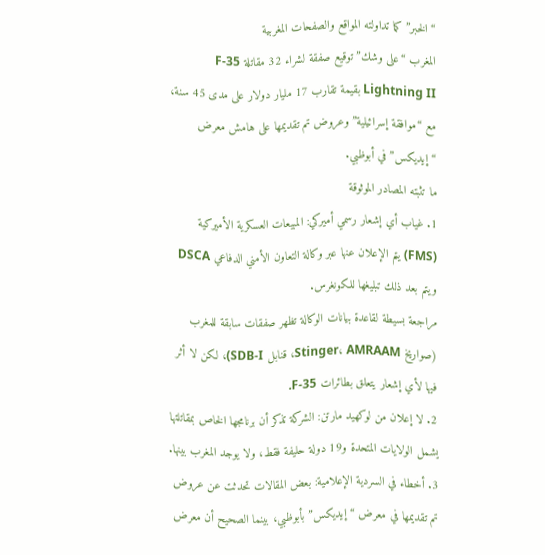“الخبر” كما تداولته المواقع والصفحات المغربية
المغرب “على وشك” توقيع صفقة لشراء 32 مقاتلة F-35 Lightning II بقيمة تقارب 17 مليار دولار على مدى 45 سنة، مع “موافقة إسرائيلية” وعروض تم تقديمها على هامش معرض “إيديكس” في أبوظبي.
ما تثبته المصادر الموثوقة
1. غياب أي إشعار رسمي أميركي: المبيعات العسكرية الأميركية (FMS) يتم الإعلان عنها عبر وكالة التعاون الأمني الدفاعي DSCA ويتم بعد ذلك تبليغها للكونغرس.
مراجعة بسيطة لقاعدة بيانات الوكالة تظهر صفقات سابقة للمغرب (صواريخ Stinger، AMRAAM، قنابل SDB-I)، لكن لا أثر فيها لأي إشعار يتعلق بطائرات F-35.
2. لا إعلان من لوكهيد مارتن: الشركة تذكر أن برنامجها الخاص بمقاتلتها يشمل الولايات المتحدة و19 دولة حليفة فقط، ولا يوجد المغرب بينها.
3. أخطاء في السردية الإعلامية: بعض المقالات تحدثت عن عروض تم تقديمها في معرض “إيديكس” بأبوظبي، بينما الصحيح أن معرض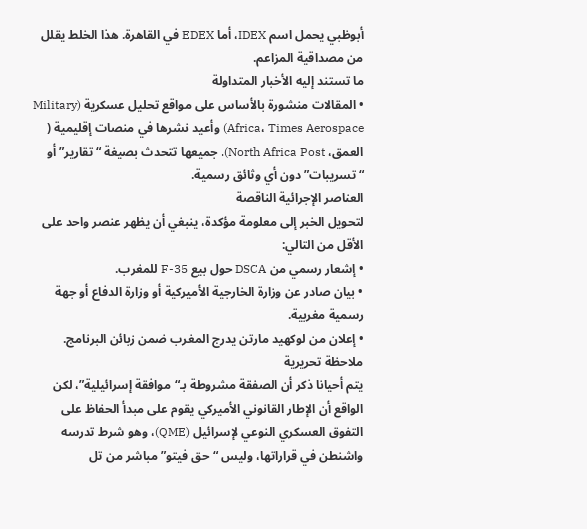أبوظبي يحمل اسم IDEX، أما EDEX في القاهرة. هذا الخلط يقلل من مصداقية المزاعم.
ما تستند إليه الأخبار المتداولة
• المقالات منشورة بالأساس على مواقع تحليل عسكرية (Military Africa، Times Aerospace) وأعيد نشرها في منصات إقليمية ( العمق، North Africa Post). جميعها تتحدث بصيغة “تقارير” أو “تسريبات” دون أي وثائق رسمية.
العناصر الإجرائية الناقصة
لتحويل الخبر إلى معلومة مؤكدة، ينبغي أن يظهر عنصر واحد على الأقل من التالي:
• إشعار رسمي من DSCA حول بيع F-35 للمغرب.
• بيان صادر عن وزارة الخارجية الأميركية أو وزارة الدفاع أو جهة رسمية مغربية.
• إعلان من لوكهيد مارتن يدرج المغرب ضمن زبائن البرنامج.
ملاحظة تحريرية
يتم أحيانا ذكر أن الصفقة مشروطة بـ“موافقة إسرائيلية”، لكن الواقع أن الإطار القانوني الأميركي يقوم على مبدأ الحفاظ على التفوق العسكري النوعي لإسرائيل (QME)، وهو شرط تدرسه واشنطن في قراراتها، وليس “حق فيتو” مباشر من تل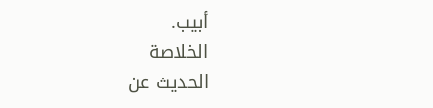أبيب.
الخلاصة
الحديث عن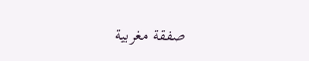صفقة مغربية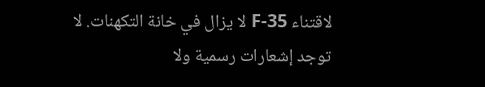لاقتناء F-35 لا يزال في خانة التكهنات. لا توجد إشعارات رسمية ولا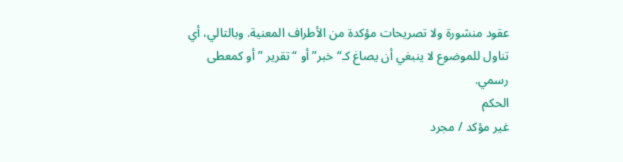عقود منشورة ولا تصريحات مؤكدة من الأطراف المعنية. وبالتالي، أي تناول للموضوع لا ينبغي أن يصاغ كـ“خبر” أو “تقرير ” أو كمعطى رسمي.
الحكم
غير مؤكد / مجرد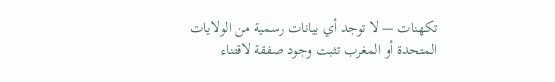تكهنات — لا توجد أي بيانات رسمية من الولايات المتحدة أو المغرب تثبت وجود صفقة لاقتناء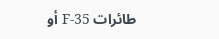طائرات F-35 أو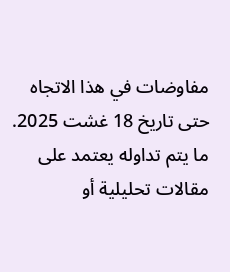مفاوضات في هذا الاتجاه حتى تاريخ 18 غشت 2025. ما يتم تداوله يعتمد على مقالات تحليلية أو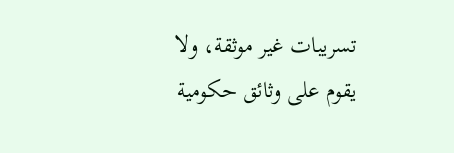تسريبات غير موثقة، ولا يقوم على وثائق حكومية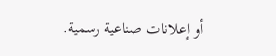أو إعلانات صناعية رسمية.